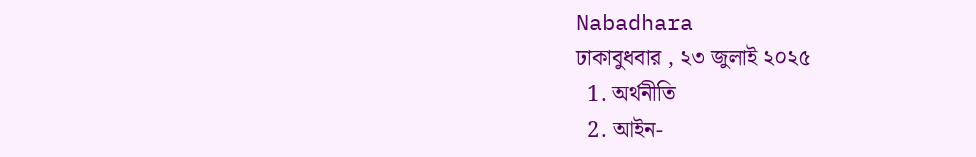Nabadhara
ঢাকাবুধবার , ২৩ জুলাই ২০২৫
  1. অর্থনীতি
  2. আইন-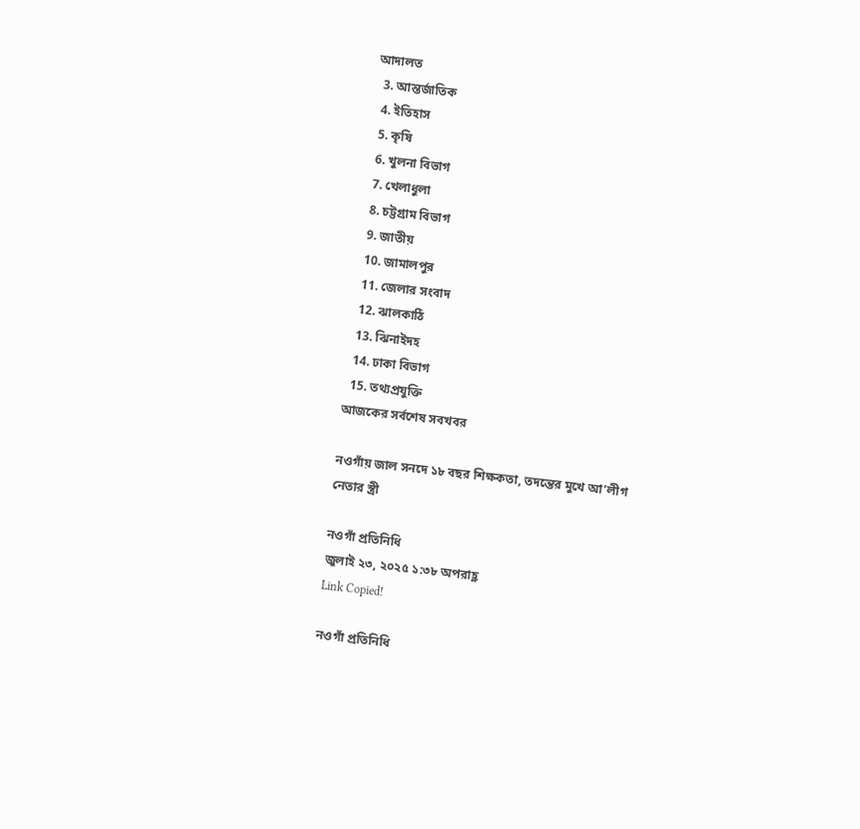আদালত
  3. আন্তর্জাতিক
  4. ইতিহাস
  5. কৃষি
  6. খুলনা বিভাগ
  7. খেলাধুলা
  8. চট্টগ্রাম বিভাগ
  9. জাতীয়
  10. জামালপুর
  11. জেলার সংবাদ
  12. ঝালকাঠি
  13. ঝিনাইদহ
  14. ঢাকা বিভাগ
  15. তথ্যপ্রযুক্তি
আজকের সর্বশেষ সবখবর

নওগাঁয় জাল সনদে ১৮ বছর শিক্ষকতা, তদন্তের মুখে আ’লীগ নেতার স্ত্রী

নওগাঁ প্রতিনিধি
জুলাই ২৩, ২০২৫ ১:৩৮ অপরাহ্ণ
Link Copied!

নওগাঁ প্রতিনিধি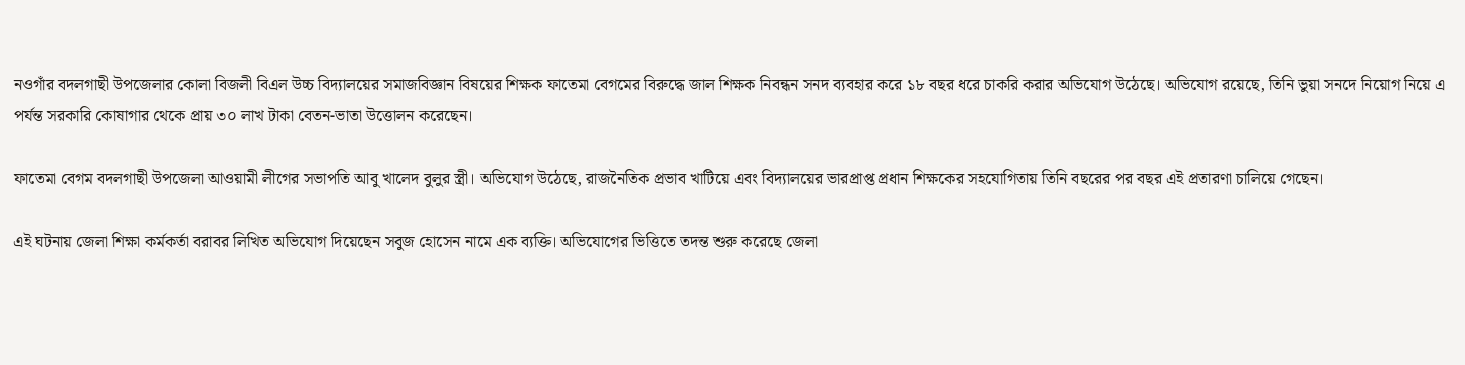নওগাঁর বদলগাছী উপজেলার কোলা বিজলী বিএল উচ্চ বিদ্যালয়ের সমাজবিজ্ঞান বিষয়ের শিক্ষক ফাতেমা বেগমের বিরুদ্ধে জাল শিক্ষক নিবন্ধন সনদ ব্যবহার করে ১৮ বছর ধরে চাকরি করার অভিযোগ উঠেছে। অভিযোগ রয়েছে, তিনি ভুয়া সনদে নিয়োগ নিয়ে এ পর্যন্ত সরকারি কোষাগার থেকে প্রায় ৩০ লাখ টাকা বেতন-ভাতা উত্তোলন করেছেন।

ফাতেমা বেগম বদলগাছী উপজেলা আওয়ামী লীগের সভাপতি আবু খালেদ বুলুর স্ত্রী। অভিযোগ উঠেছে, রাজনৈতিক প্রভাব খাটিয়ে এবং বিদ্যালয়ের ভারপ্রাপ্ত প্রধান শিক্ষকের সহযোগিতায় তিনি বছরের পর বছর এই প্রতারণা চালিয়ে গেছেন।

এই ঘটনায় জেলা শিক্ষা কর্মকর্তা বরাবর লিখিত অভিযোগ দিয়েছেন সবুজ হোসেন নামে এক ব্যক্তি। অভিযোগের ভিত্তিতে তদন্ত শুরু করেছে জেলা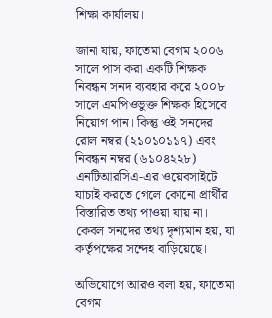শিক্ষা কার্যালয়।

জানা যায়, ফাতেমা বেগম ২০০৬ সালে পাস করা একটি শিক্ষক নিবন্ধন সনদ ব্যবহার করে ২০০৮ সালে এমপিওভুক্ত শিক্ষক হিসেবে নিয়োগ পান। কিন্তু ওই সনদের রোল নম্বর (২১০১০১১৭) এবং নিবন্ধন নম্বর (৬১০৪২২৮) এনটিআরসিএ-এর ওয়েবসাইটে যাচাই করতে গেলে কোনো প্রার্থীর বিস্তারিত তথ্য পাওয়া যায় না। কেবল সনদের তথ্য দৃশ্যমান হয়, যা কর্তৃপক্ষের সন্দেহ বাড়িয়েছে।

অভিযোগে আরও বলা হয়, ফাতেমা বেগম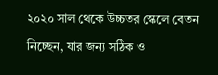২০২০ সাল থেকে উচ্চতর স্কেলে বেতন নিচ্ছেন, যার জন্য সঠিক ও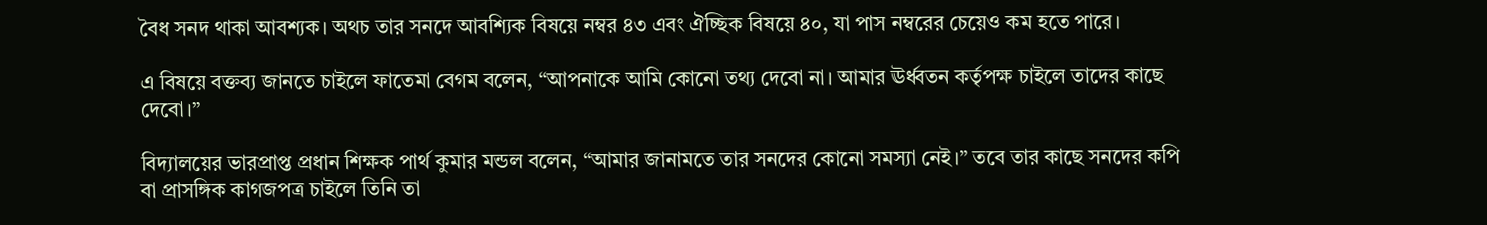বৈধ সনদ থাকা আবশ্যক। অথচ তার সনদে আবশ্যিক বিষয়ে নম্বর ৪৩ এবং ঐচ্ছিক বিষয়ে ৪০, যা পাস নম্বরের চেয়েও কম হতে পারে।

এ বিষয়ে বক্তব্য জানতে চাইলে ফাতেমা বেগম বলেন, “আপনাকে আমি কোনো তথ্য দেবো না। আমার ঊর্ধ্বতন কর্তৃপক্ষ চাইলে তাদের কাছে দেবো।”

বিদ্যালয়ের ভারপ্রাপ্ত প্রধান শিক্ষক পার্থ কুমার মন্ডল বলেন, “আমার জানামতে তার সনদের কোনো সমস্যা নেই।” তবে তার কাছে সনদের কপি বা প্রাসঙ্গিক কাগজপত্র চাইলে তিনি তা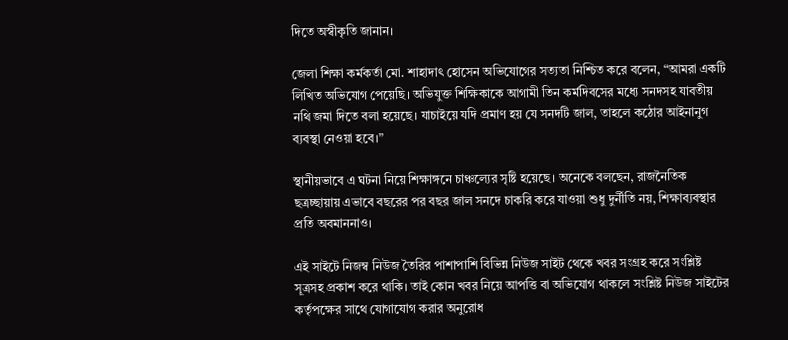দিতে অস্বীকৃতি জানান।

জেলা শিক্ষা কর্মকর্তা মো. শাহাদাৎ হোসেন অভিযোগের সত্যতা নিশ্চিত করে বলেন, “আমরা একটি লিখিত অভিযোগ পেয়েছি। অভিযুক্ত শিক্ষিকাকে আগামী তিন কর্মদিবসের মধ্যে সনদসহ যাবতীয় নথি জমা দিতে বলা হয়েছে। যাচাইয়ে যদি প্রমাণ হয় যে সনদটি জাল, তাহলে কঠোর আইনানুগ ব্যবস্থা নেওয়া হবে।”

স্থানীয়ভাবে এ ঘটনা নিয়ে শিক্ষাঙ্গনে চাঞ্চল্যের সৃষ্টি হয়েছে। অনেকে বলছেন, রাজনৈতিক ছত্রচ্ছায়ায় এভাবে বছরের পর বছর জাল সনদে চাকরি করে যাওয়া শুধু দুর্নীতি নয়, শিক্ষাব্যবস্থার প্রতি অবমাননাও।

এই সাইটে নিজম্ব নিউজ তৈরির পাশাপাশি বিভিন্ন নিউজ সাইট থেকে খবর সংগ্রহ করে সংশ্লিষ্ট সূত্রসহ প্রকাশ করে থাকি। তাই কোন খবর নিয়ে আপত্তি বা অভিযোগ থাকলে সংশ্লিষ্ট নিউজ সাইটের কর্তৃপক্ষের সাথে যোগাযোগ করার অনুরোধ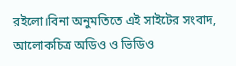রইলো।বিনা অনুমতিতে এই সাইটের সংবাদ, আলোকচিত্র অডিও ও ভিডিও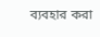ব্যবহার করা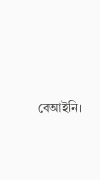বেআইনি।